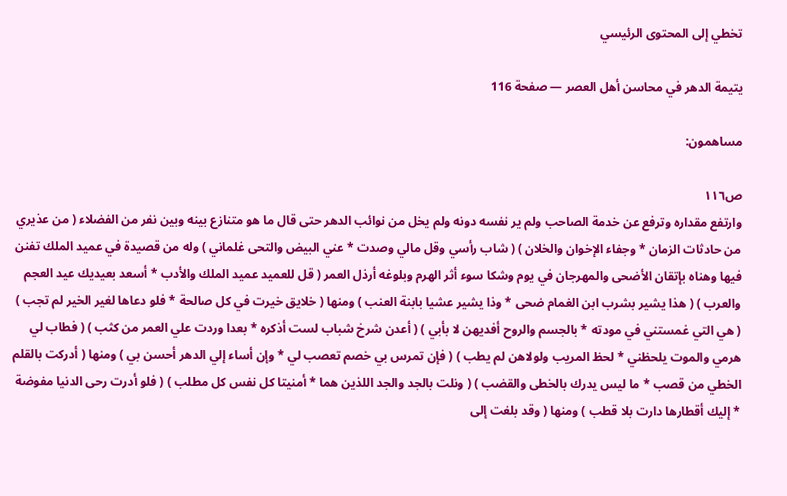تخطي إلى المحتوى الرئيسي

يتيمة الدهر في محاسن أهل العصر — صفحة 116

مساهمون:

ص١١٦
وارتفع مقداره وترفع عن خدمة الصاحب ولم ير نفسه دونه ولم يخل من نوائب الدهر حتى قال ما هو متنازع بينه وبين نفر من الفضلاء ( من عذيري من حادثات الزمان * وجفاء الإخوان والخلان ) ( شاب رأسي وقل مالي وصدت * عني البيض والتحى غلماني ) وله من قصيدة في عميد الملك تفنن فيها وهناه بإتقان الأضحى والمهرجان في يوم وشكا سوء أثر الهرم وبلوغه أرذل العمر ( قل للعميد عميد الملك والأدب * أسعد بعيديك عيد العجم والعرب ) ( هذا يشير بشرب ابن الغمام ضحى * وذا يشير عشيا بابنة العنب ) ومنها ( خلايق خيرت في كل صالحة * فلو دعاها لغير الخير لم تجب ) ( هي التي غمستني في مودته * بالجسم والروح أفديهن لا بأبي ) ( أعدن شرخ شباب لست أذكره * بعدا وردت علي العمر من كثب ) ( فطاب لي هرمي والموت يلحظني * لحظ المريب ولولاهن لم يطب ) ( فإن تمرس بي خصم تعصب لي * وإن أساء إلي الدهر أحسن بي ) ومنها ( أدركت بالقلم الخطي من قصب * ما ليس يدرك بالخطى والقضب ) ( ونلت بالجد والجد اللذين هما * أمنيتا كل نفس كل مطلب ) ( فلو أدرت رحى الدنيا مفوضة * إليك أقطارها دارت بلا قطب ) ومنها ( وقد بلغت إلى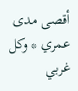أقصى مدى عمري * وكل غربي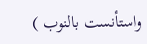واستأنست بالنوب )